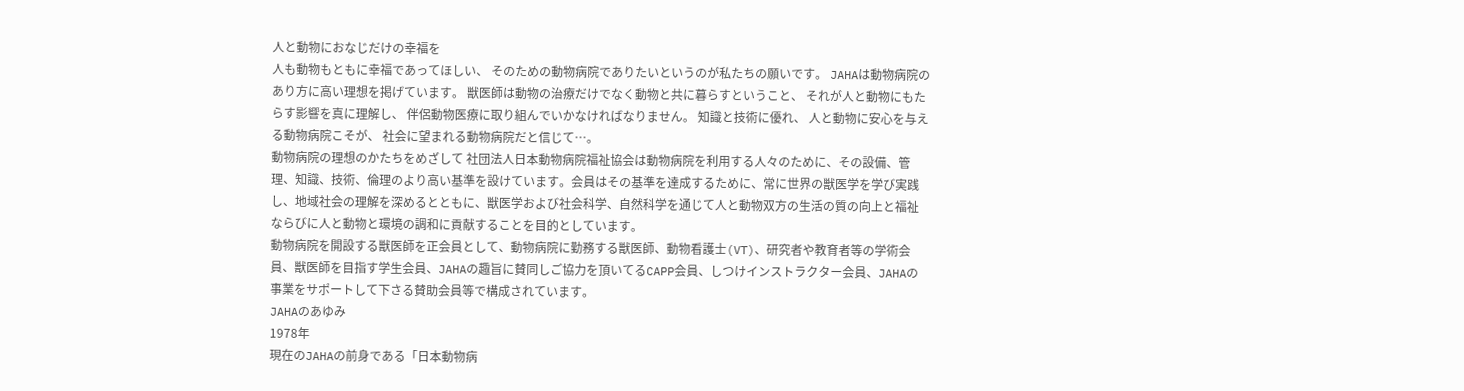人と動物におなじだけの幸福を
人も動物もともに幸福であってほしい、 そのための動物病院でありたいというのが私たちの願いです。 JAHAは動物病院のあり方に高い理想を掲げています。 獣医師は動物の治療だけでなく動物と共に暮らすということ、 それが人と動物にもたらす影響を真に理解し、 伴侶動物医療に取り組んでいかなければなりません。 知識と技術に優れ、 人と動物に安心を与える動物病院こそが、 社会に望まれる動物病院だと信じて…。
動物病院の理想のかたちをめざして 社団法人日本動物病院福祉協会は動物病院を利用する人々のために、その設備、管理、知識、技術、倫理のより高い基準を設けています。会員はその基準を達成するために、常に世界の獣医学を学び実践し、地域社会の理解を深めるとともに、獣医学および社会科学、自然科学を通じて人と動物双方の生活の質の向上と福祉ならびに人と動物と環境の調和に貢献することを目的としています。
動物病院を開設する獣医師を正会員として、動物病院に勤務する獣医師、動物看護士(VT)、研究者や教育者等の学術会員、獣医師を目指す学生会員、JAHAの趣旨に賛同しご協力を頂いてるCAPP会員、しつけインストラクター会員、JAHAの事業をサポートして下さる賛助会員等で構成されています。
JAHAのあゆみ
1978年
現在のJAHAの前身である「日本動物病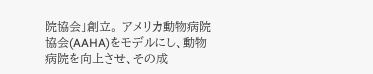院協会」創立。 アメリカ動物病院協会(AAHA)をモデルにし、動物病院を向上させ、その成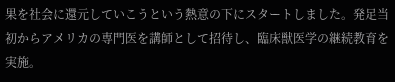果を社会に還元していこうという熱意の下にスタートしました。発足当初からアメリカの専門医を講師として招待し、臨床獣医学の継続教育を実施。